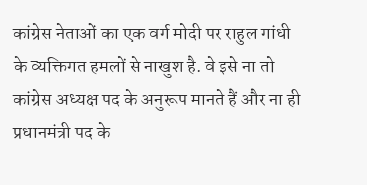कांग्रेस नेताओं का एक वर्ग मोदी पर राहुल गांधी के व्यक्तिगत हमलों से नाखुश है. वे इसे ना तो कांग्रेस अध्यक्ष पद के अनुरूप मानते हैं और ना ही प्रधानमंत्री पद के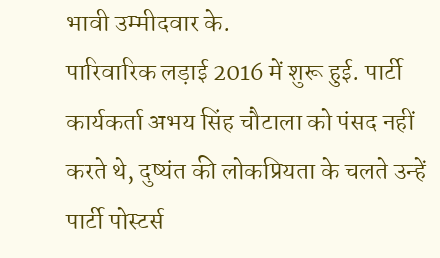भावी उम्मीदवार के.
पारिवारिक लड़ाई 2016 में शुरू हुई. पार्टी कार्यकर्ता अभय सिंह चौटाला को पंसद नहीं करते थे, दुष्यंत की लोकप्रियता के चलते उन्हें पार्टी पोस्टर्स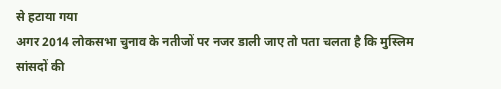से हटाया गया
अगर 2014 लोकसभा चुनाव के नतीजों पर नजर डाली जाए तो पता चलता है कि मुस्लिम सांसदों की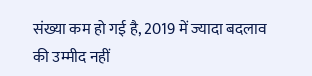संख्या कम हो गई है, 2019 में ज्यादा बदलाव की उम्मीद नहीं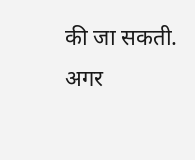की जा सकती.
अगर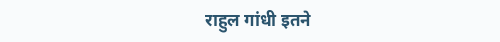राहुल गांधी इतने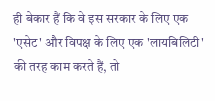ही बेकार हैं कि वे इस सरकार के लिए एक 'एसेट' और विपक्ष के लिए एक 'लायबिलिटी' की तरह काम करते हैं, तो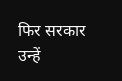फिर सरकार उन्हें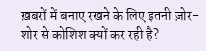ख़बरों में बनाए रखने के लिए इतनी ज़ोर-शोर से कोशिश क्यों कर रही है?